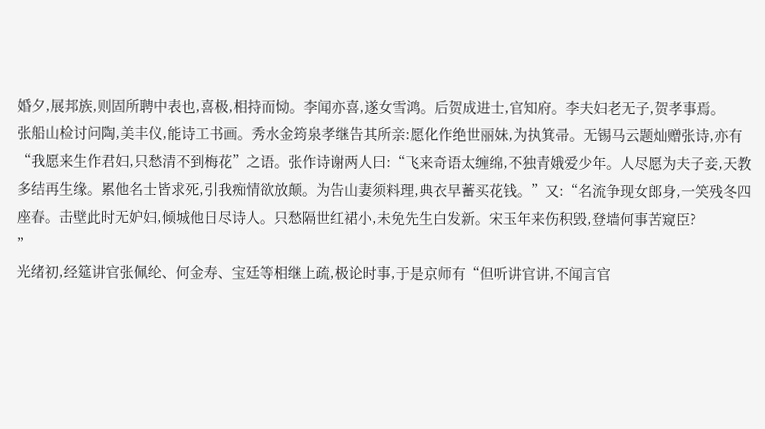婚夕,展邦族,则固所聘中表也,喜极,相持而恸。李闻亦喜,遂女雪鸿。后贺成进士,官知府。李夫妇老无子,贺孝事焉。
张船山检讨问陶,美丰仪,能诗工书画。秀水金筠泉孝继告其所亲:愿化作绝世丽妹,为执箕帚。无锡马云题灿赠张诗,亦有“我愿来生作君妇,只愁清不到梅花”之语。张作诗谢两人曰:“飞来奇语太缠绵,不独青娥爱少年。人尽愿为夫子妾,天教多结再生缘。累他名士皆求死,引我痴情欲放颠。为告山妻须料理,典衣早蓄买花钱。”又:“名流争现女郎身,一笑残冬四座春。击壁此时无妒妇,倾城他日尽诗人。只愁隔世红裙小,未免先生白发新。宋玉年来伤积毁,登墙何事苦窥臣?
”
光绪初,经筵讲官张佩纶、何金寿、宝廷等相继上疏,极论时事,于是京师有“但听讲官讲,不闻言官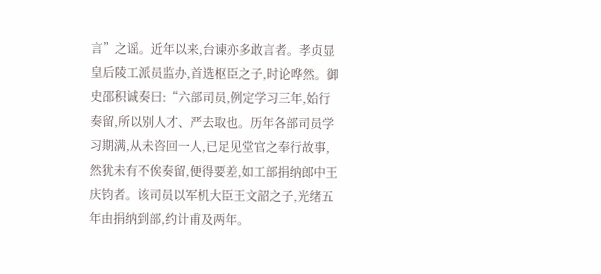言”之谣。近年以来,台谏亦多敢言者。孝贞显皇后陵工派员监办,首选枢臣之子,时论哗然。御史邵积诚奏曰:“六部司员,例定学习三年,始行奏留,所以别人才、严去取也。历年各部司员学习期满,从未咨回一人,已足见堂官之奉行故事,然犹未有不俟奏留,便得要差,如工部捐纳郎中王庆钧者。该司员以军机大臣王文韶之子,光绪五年由捐纳到部,约计甫及两年。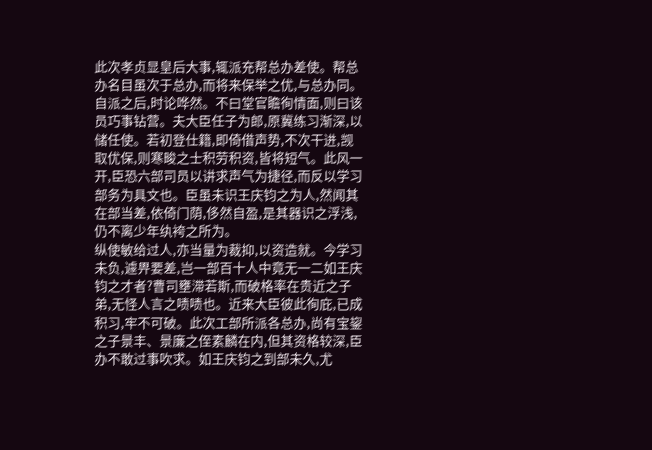此次孝贞显皇后大事,辄派充帮总办差使。帮总办名目虽次于总办,而将来保举之优,与总办同。自派之后,时论哗然。不曰堂官瞻徇情面,则曰该员巧事钻营。夫大臣任子为郎,原冀练习渐深,以储任使。若初登仕籍,即倚借声势,不次干进,觊取优保,则寒畯之士积劳积资,皆将短气。此风一开,臣恐六部司员以讲求声气为捷径,而反以学习部务为具文也。臣虽未识王庆钧之为人,然闻其在部当差,依倚门荫,侈然自盈,是其器识之浮浅,仍不离少年纨袴之所为。
纵使敏给过人,亦当量为裁抑,以资造就。今学习未负,遽畀要差,岂一部百十人中竟无一二如王庆钧之才者?曹司壅滞若斯,而破格率在贵近之子弟,无怪人言之啧啧也。近来大臣彼此徇庇,已成积习,牢不可破。此次工部所派各总办,尚有宝鋆之子景丰、景廉之侄素麟在内,但其资格较深,臣办不敢过事吹求。如王庆钧之到部未久,尤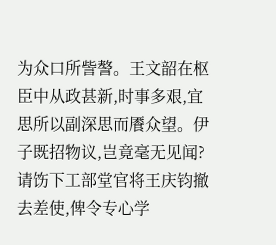为众口所訾謷。王文韶在枢臣中从政甚新,时事多艰,宜思所以副深思而餍众望。伊子既招物议,岂竟毫无见闻?请饬下工部堂官将王庆钧撤去差使,俾令专心学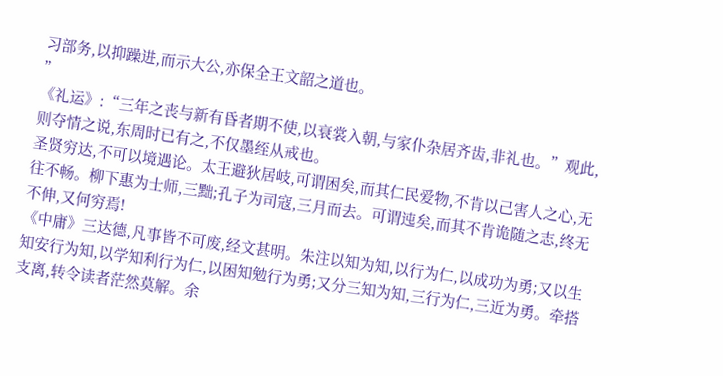习部务,以抑躁进,而示大公,亦保全王文韶之道也。
”
《礼运》:“三年之丧与新有昏者期不使,以衰裳入朝,与家仆杂居齐齿,非礼也。”观此,则夺情之说,东周时已有之,不仅墨绖从戒也。
圣贤穷达,不可以境遇论。太王避狄居岐,可谓困矣,而其仁民爱物,不肯以己害人之心,无往不畅。柳下惠为士师,三黜;孔子为司寇,三月而去。可谓迍矣,而其不肯诡随之志,终无不伸,又何穷焉!
《中庸》三达德,凡事皆不可废,经文甚明。朱注以知为知,以行为仁,以成功为勇;又以生知安行为知,以学知利行为仁,以困知勉行为勇;又分三知为知,三行为仁,三近为勇。牵搭支离,转令读者茫然莫解。余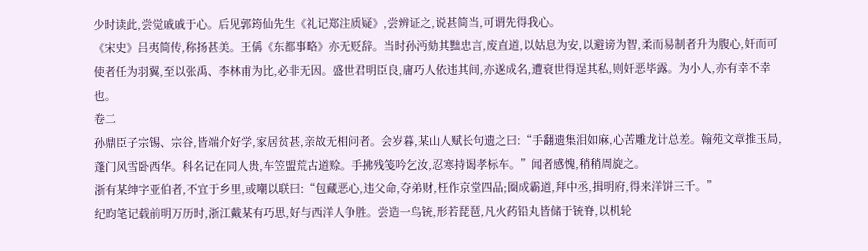少时读此,尝觉戚戚于心。后见郭筠仙先生《礼记郑注质疑》,尝辨证之,说甚简当,可谓先得我心。
《宋史》吕夷简传,称扬甚美。王偁《东都事略》亦无贬辞。当时孙沔劾其黜忠言,废直道,以姑息为安,以避谤为智,柔而易制者升为腹心,奸而可使者任为羽翼,至以张禹、李林甫为比,必非无因。盛世君明臣良,庸巧人依违其间,亦遂成名,遭衰世得逞其私,则奸恶毕露。为小人,亦有幸不幸也。
卷二
孙鼎臣子宗锡、宗谷,皆端介好学,家居贫甚,亲故无相问者。会岁暮,某山人赋长句遗之曰:“手翻遗集泪如麻,心苦雕龙计总差。翰苑文章推玉局,蓬门风雪卧西华。科名记在同人贵,车笠盟荒古道赊。手拂残笺吟乞汝,忍寒持谒孝标车。”闻者感愧,稍稍周旋之。
浙有某绅字亚伯者,不宜于乡里,或嘲以联曰:“包藏恶心,违父命,夺弟财,枉作京堂四品;圈成霸道,拜中丞,揖明府,得来洋饼三千。”
纪昀笔记载前明万历时,浙江戴某有巧思,好与西洋人争胜。尝造一鸟铳,形若琵琶,凡火药铅丸皆储于铳脊,以机轮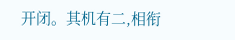开闭。其机有二,相衔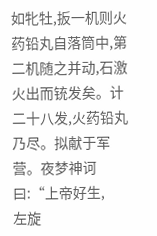如牝牡,扳一机则火药铅丸自落筒中,第二机随之并动,石激火出而铳发矣。计二十八发,火药铅丸乃尽。拟献于军营。夜梦神诃曰:“上帝好生,
左旋